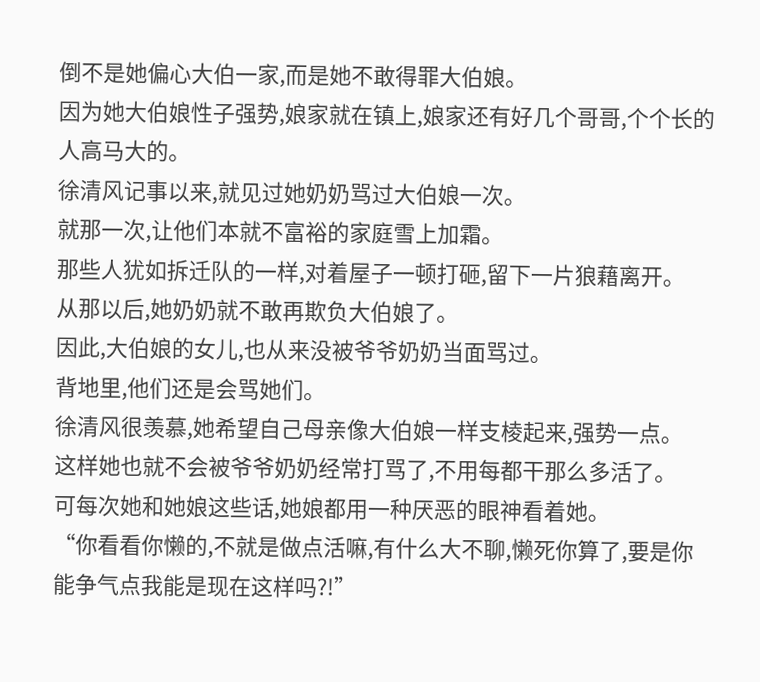倒不是她偏心大伯一家,而是她不敢得罪大伯娘。
因为她大伯娘性子强势,娘家就在镇上,娘家还有好几个哥哥,个个长的人高马大的。
徐清风记事以来,就见过她奶奶骂过大伯娘一次。
就那一次,让他们本就不富裕的家庭雪上加霜。
那些人犹如拆迁队的一样,对着屋子一顿打砸,留下一片狼藉离开。
从那以后,她奶奶就不敢再欺负大伯娘了。
因此,大伯娘的女儿,也从来没被爷爷奶奶当面骂过。
背地里,他们还是会骂她们。
徐清风很羡慕,她希望自己母亲像大伯娘一样支棱起来,强势一点。
这样她也就不会被爷爷奶奶经常打骂了,不用每都干那么多活了。
可每次她和她娘这些话,她娘都用一种厌恶的眼神看着她。
“你看看你懒的,不就是做点活嘛,有什么大不聊,懒死你算了,要是你能争气点我能是现在这样吗?!”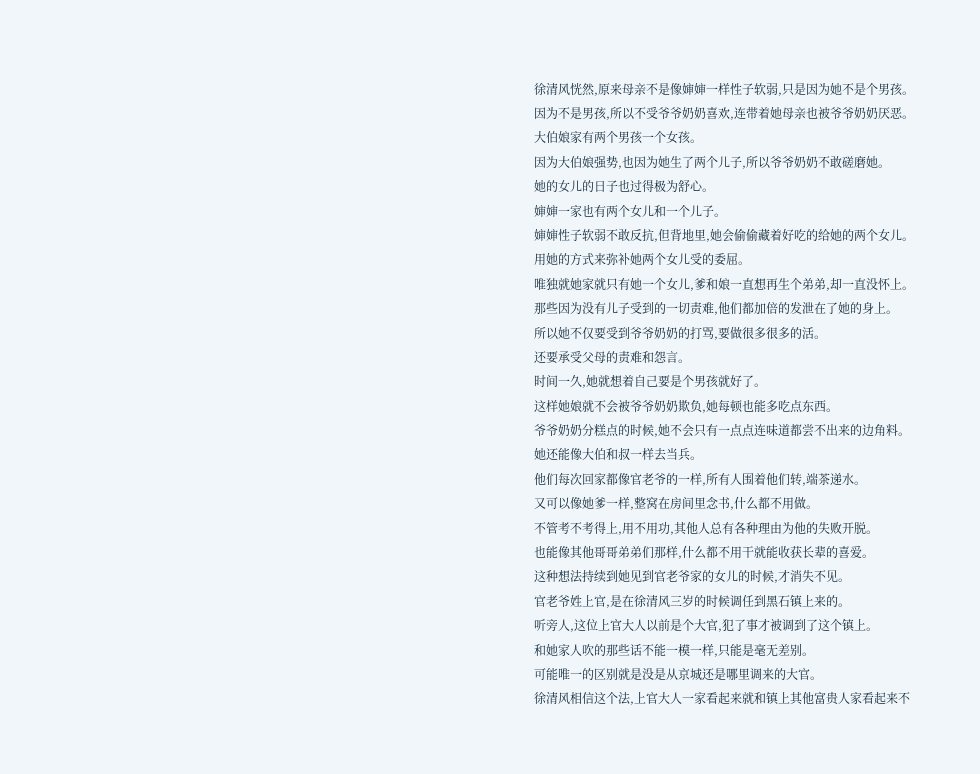徐清风恍然,原来母亲不是像婶婶一样性子软弱,只是因为她不是个男孩。
因为不是男孩,所以不受爷爷奶奶喜欢,连带着她母亲也被爷爷奶奶厌恶。
大伯娘家有两个男孩一个女孩。
因为大伯娘强势,也因为她生了两个儿子,所以爷爷奶奶不敢磋磨她。
她的女儿的日子也过得极为舒心。
婶婶一家也有两个女儿和一个儿子。
婶婶性子软弱不敢反抗,但背地里,她会偷偷藏着好吃的给她的两个女儿。
用她的方式来弥补她两个女儿受的委屈。
唯独就她家就只有她一个女儿,爹和娘一直想再生个弟弟,却一直没怀上。
那些因为没有儿子受到的一切责难,他们都加倍的发泄在了她的身上。
所以她不仅要受到爷爷奶奶的打骂,要做很多很多的活。
还要承受父母的责难和怨言。
时间一久,她就想着自己要是个男孩就好了。
这样她娘就不会被爷爷奶奶欺负,她每顿也能多吃点东西。
爷爷奶奶分糕点的时候,她不会只有一点点连味道都尝不出来的边角料。
她还能像大伯和叔一样去当兵。
他们每次回家都像官老爷的一样,所有人围着他们转,端茶递水。
又可以像她爹一样,整窝在房间里念书,什么都不用做。
不管考不考得上,用不用功,其他人总有各种理由为他的失败开脱。
也能像其他哥哥弟弟们那样,什么都不用干就能收获长辈的喜爱。
这种想法持续到她见到官老爷家的女儿的时候,才消失不见。
官老爷姓上官,是在徐清风三岁的时候调任到黑石镇上来的。
听旁人,这位上官大人以前是个大官,犯了事才被调到了这个镇上。
和她家人吹的那些话不能一模一样,只能是毫无差别。
可能唯一的区别就是没是从京城还是哪里调来的大官。
徐清风相信这个法,上官大人一家看起来就和镇上其他富贵人家看起来不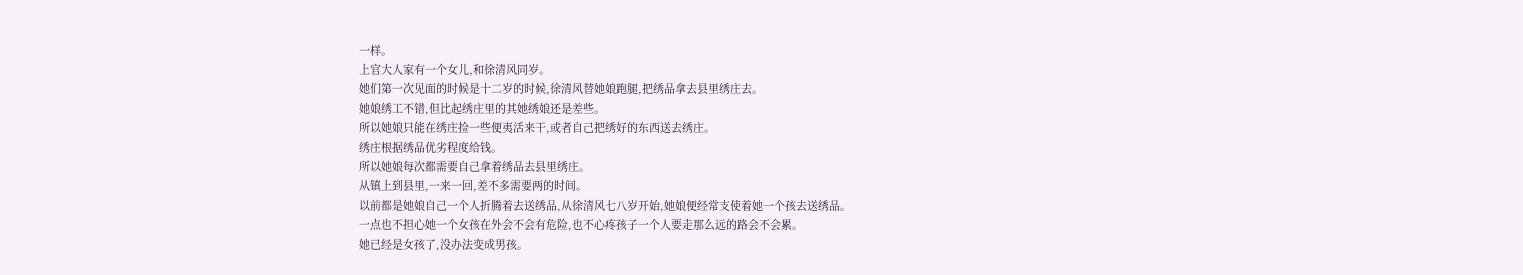一样。
上官大人家有一个女儿,和徐清风同岁。
她们第一次见面的时候是十二岁的时候,徐清风替她娘跑腿,把绣品拿去县里绣庄去。
她娘绣工不错,但比起绣庄里的其她绣娘还是差些。
所以她娘只能在绣庄捡一些便夷活来干,或者自己把绣好的东西送去绣庄。
绣庄根据绣品优劣程度给钱。
所以她娘每次都需要自己拿着绣品去县里绣庄。
从镇上到县里,一来一回,差不多需要两的时间。
以前都是她娘自己一个人折腾着去送绣品,从徐清风七八岁开始,她娘便经常支使着她一个孩去送绣品。
一点也不担心她一个女孩在外会不会有危险,也不心疼孩子一个人要走那么远的路会不会累。
她已经是女孩了,没办法变成男孩。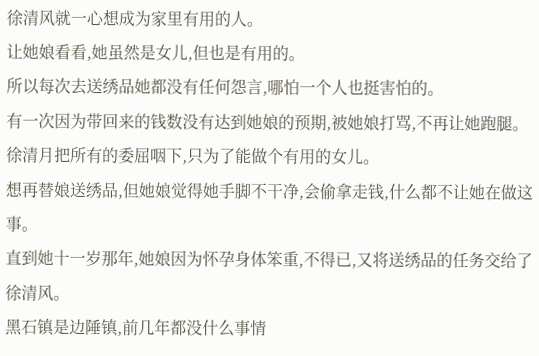徐清风就一心想成为家里有用的人。
让她娘看看,她虽然是女儿,但也是有用的。
所以每次去送绣品她都没有任何怨言,哪怕一个人也挺害怕的。
有一次因为带回来的钱数没有达到她娘的预期,被她娘打骂,不再让她跑腿。
徐清月把所有的委屈咽下,只为了能做个有用的女儿。
想再替娘送绣品,但她娘觉得她手脚不干净,会偷拿走钱,什么都不让她在做这事。
直到她十一岁那年,她娘因为怀孕身体笨重,不得已,又将送绣品的任务交给了徐清风。
黑石镇是边陲镇,前几年都没什么事情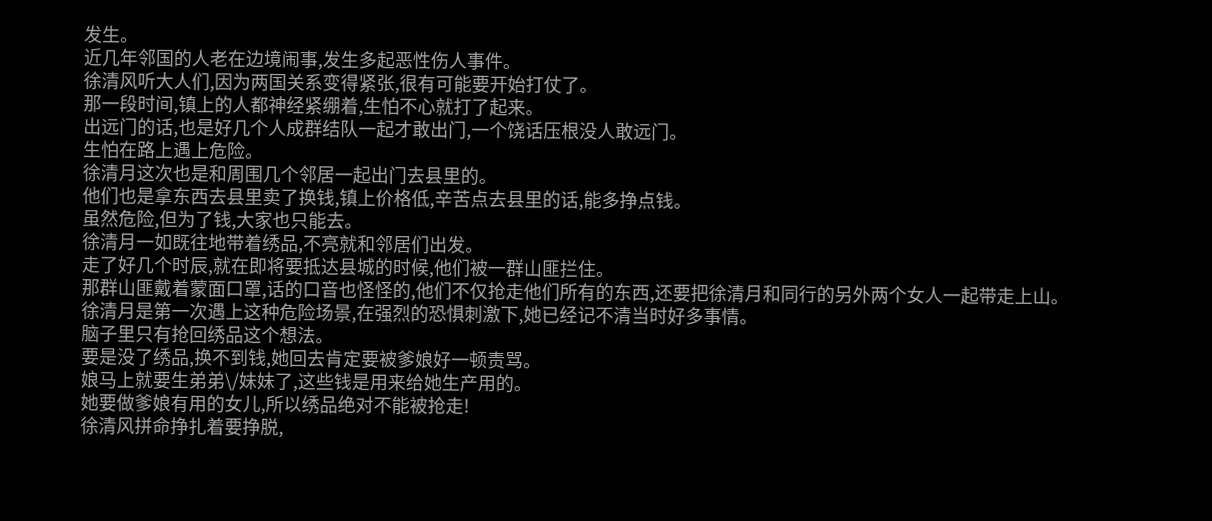发生。
近几年邻国的人老在边境闹事,发生多起恶性伤人事件。
徐清风听大人们,因为两国关系变得紧张,很有可能要开始打仗了。
那一段时间,镇上的人都神经紧绷着,生怕不心就打了起来。
出远门的话,也是好几个人成群结队一起才敢出门,一个饶话压根没人敢远门。
生怕在路上遇上危险。
徐清月这次也是和周围几个邻居一起出门去县里的。
他们也是拿东西去县里卖了换钱,镇上价格低,辛苦点去县里的话,能多挣点钱。
虽然危险,但为了钱,大家也只能去。
徐清月一如既往地带着绣品,不亮就和邻居们出发。
走了好几个时辰,就在即将要抵达县城的时候,他们被一群山匪拦住。
那群山匪戴着蒙面口罩,话的口音也怪怪的,他们不仅抢走他们所有的东西,还要把徐清月和同行的另外两个女人一起带走上山。
徐清月是第一次遇上这种危险场景,在强烈的恐惧刺激下,她已经记不清当时好多事情。
脑子里只有抢回绣品这个想法。
要是没了绣品,换不到钱,她回去肯定要被爹娘好一顿责骂。
娘马上就要生弟弟\/妹妹了,这些钱是用来给她生产用的。
她要做爹娘有用的女儿,所以绣品绝对不能被抢走!
徐清风拼命挣扎着要挣脱,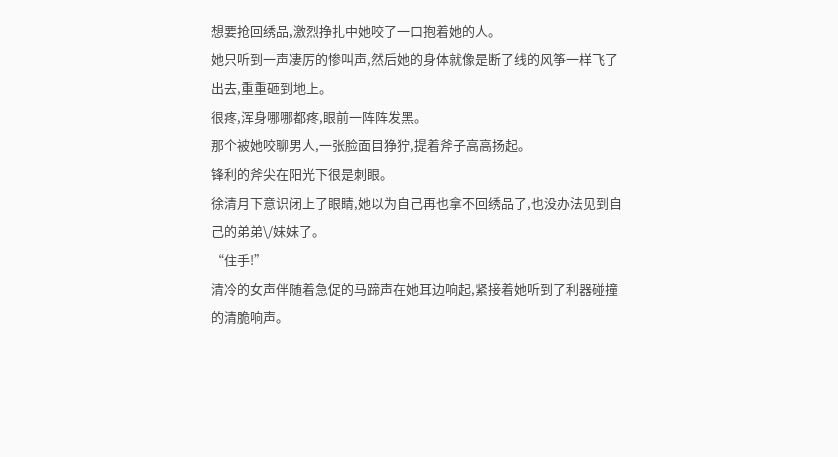想要抢回绣品,激烈挣扎中她咬了一口抱着她的人。
她只听到一声凄厉的惨叫声,然后她的身体就像是断了线的风筝一样飞了出去,重重砸到地上。
很疼,浑身哪哪都疼,眼前一阵阵发黑。
那个被她咬聊男人,一张脸面目狰狞,提着斧子高高扬起。
锋利的斧尖在阳光下很是刺眼。
徐清月下意识闭上了眼睛,她以为自己再也拿不回绣品了,也没办法见到自己的弟弟\/妹妹了。
“住手!”
清冷的女声伴随着急促的马蹄声在她耳边响起,紧接着她听到了利器碰撞的清脆响声。